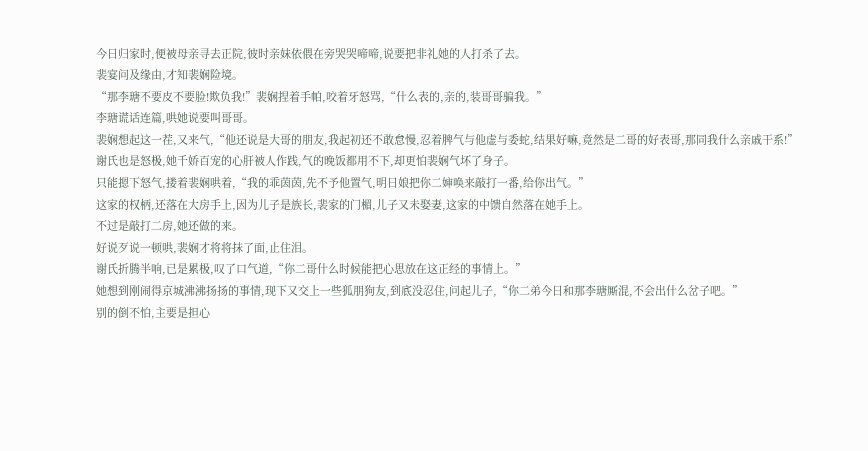今日归家时,便被母亲寻去正院,彼时亲妹依偎在旁哭哭啼啼,说要把非礼她的人打杀了去。
裴宴问及缘由,才知裴娴险境。
“那李瑭不要皮不要脸!欺负我!”裴娴捏着手帕,咬着牙怒骂,“什么表的,亲的,装哥哥骗我。”
李瑭谎话连篇,哄她说要叫哥哥。
裴娴想起这一茬,又来气,“他还说是大哥的朋友,我起初还不敢怠慢,忍着脾气与他虚与委蛇,结果好嘛,竟然是二哥的好表哥,那同我什么亲戚干系!”
谢氏也是怒极,她千娇百宠的心肝被人作践,气的晚饭都用不下,却更怕裴娴气坏了身子。
只能摁下怒气,搂着裴娴哄着,“我的乖茵茵,先不予他置气,明日娘把你二婶唤来敲打一番,给你出气。”
这家的权柄,还落在大房手上,因为儿子是族长,裴家的门楣,儿子又未娶妻,这家的中馈自然落在她手上。
不过是敲打二房,她还做的来。
好说歹说一顿哄,裴娴才将将抹了面,止住泪。
谢氏折腾半响,已是累极,叹了口气道,“你二哥什么时候能把心思放在这正经的事情上。”
她想到刚闹得京城沸沸扬扬的事情,现下又交上一些狐朋狗友,到底没忍住,问起儿子,“你二弟今日和那李瑭厮混,不会出什么岔子吧。”
别的倒不怕,主要是担心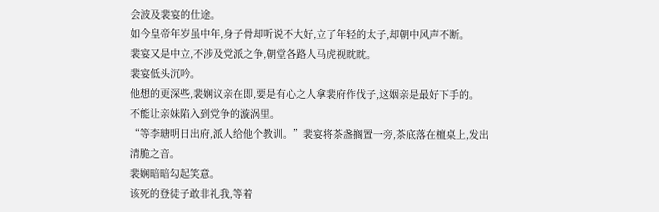会波及裴宴的仕途。
如今皇帝年岁虽中年,身子骨却听说不大好,立了年轻的太子,却朝中风声不断。
裴宴又是中立,不涉及党派之争,朝堂各路人马虎视眈眈。
裴宴低头沉吟。
他想的更深些,裴娴议亲在即,要是有心之人拿裴府作伐子,这姻亲是最好下手的。
不能让亲妹陷入到党争的漩涡里。
“等李瑭明日出府,派人给他个教训。”裴宴将茶盏搁置一旁,茶底落在檀桌上,发出清脆之音。
裴娴暗暗勾起笑意。
该死的登徒子敢非礼我,等着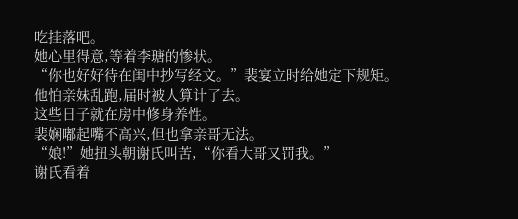吃挂落吧。
她心里得意,等着李瑭的惨状。
“你也好好待在闺中抄写经文。”裴宴立时给她定下规矩。
他怕亲妹乱跑,届时被人算计了去。
这些日子就在房中修身养性。
裴娴嘟起嘴不高兴,但也拿亲哥无法。
“娘!”她扭头朝谢氏叫苦,“你看大哥又罚我。”
谢氏看着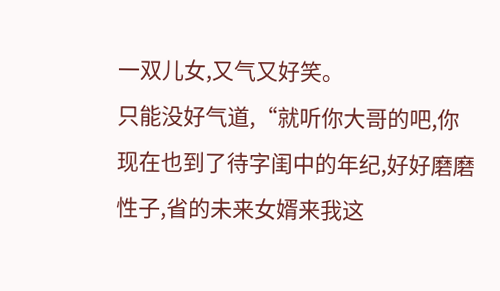一双儿女,又气又好笑。
只能没好气道,“就听你大哥的吧,你现在也到了待字闺中的年纪,好好磨磨性子,省的未来女婿来我这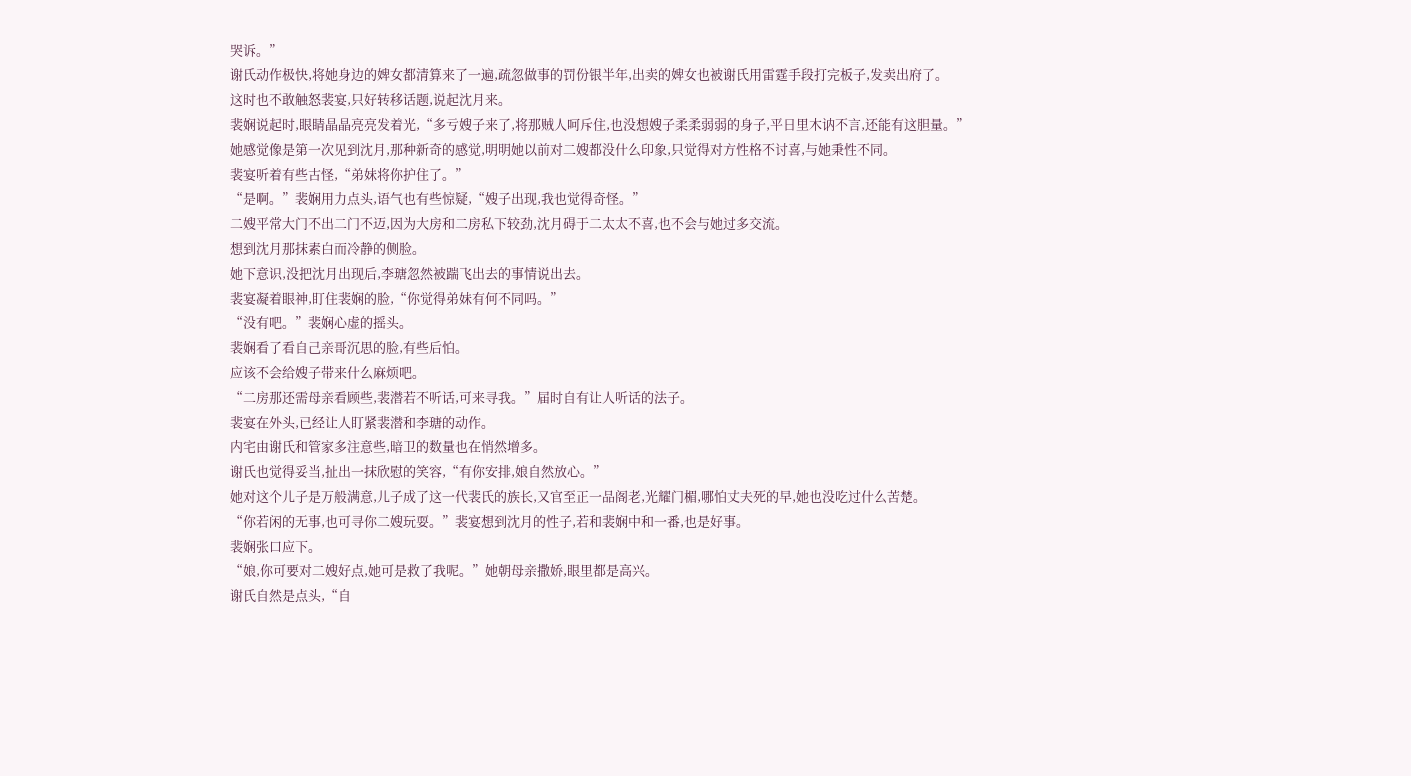哭诉。”
谢氏动作极快,将她身边的婢女都清算来了一遍,疏忽做事的罚份银半年,出卖的婢女也被谢氏用雷霆手段打完板子,发卖出府了。
这时也不敢触怒裴宴,只好转移话题,说起沈月来。
裴娴说起时,眼睛晶晶亮亮发着光,“多亏嫂子来了,将那贼人呵斥住,也没想嫂子柔柔弱弱的身子,平日里木讷不言,还能有这胆量。”
她感觉像是第一次见到沈月,那种新奇的感觉,明明她以前对二嫂都没什么印象,只觉得对方性格不讨喜,与她秉性不同。
裴宴听着有些古怪,“弟妹将你护住了。”
“是啊。”裴娴用力点头,语气也有些惊疑,“嫂子出现,我也觉得奇怪。”
二嫂平常大门不出二门不迈,因为大房和二房私下较劲,沈月碍于二太太不喜,也不会与她过多交流。
想到沈月那抹素白而冷静的侧脸。
她下意识,没把沈月出现后,李瑭忽然被踹飞出去的事情说出去。
裴宴凝着眼神,盯住裴娴的脸,“你觉得弟妹有何不同吗。”
“没有吧。”裴娴心虚的摇头。
裴娴看了看自己亲哥沉思的脸,有些后怕。
应该不会给嫂子带来什么麻烦吧。
“二房那还需母亲看顾些,裴潜若不听话,可来寻我。”届时自有让人听话的法子。
裴宴在外头,已经让人盯紧裴潜和李瑭的动作。
内宅由谢氏和管家多注意些,暗卫的数量也在悄然增多。
谢氏也觉得妥当,扯出一抹欣慰的笑容,“有你安排,娘自然放心。”
她对这个儿子是万般满意,儿子成了这一代裴氏的族长,又官至正一品阁老,光耀门楣,哪怕丈夫死的早,她也没吃过什么苦楚。
“你若闲的无事,也可寻你二嫂玩耍。”裴宴想到沈月的性子,若和裴娴中和一番,也是好事。
裴娴张口应下。
“娘,你可要对二嫂好点,她可是救了我呢。”她朝母亲撒娇,眼里都是高兴。
谢氏自然是点头,“自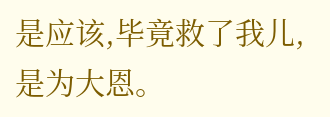是应该,毕竟救了我儿,是为大恩。